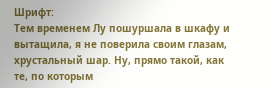Шрифт:
Тем временем Лу пошуршала в шкафу и вытащила, я не поверила своим глазам, хрустальный шар. Ну, прямо такой, как те, по которым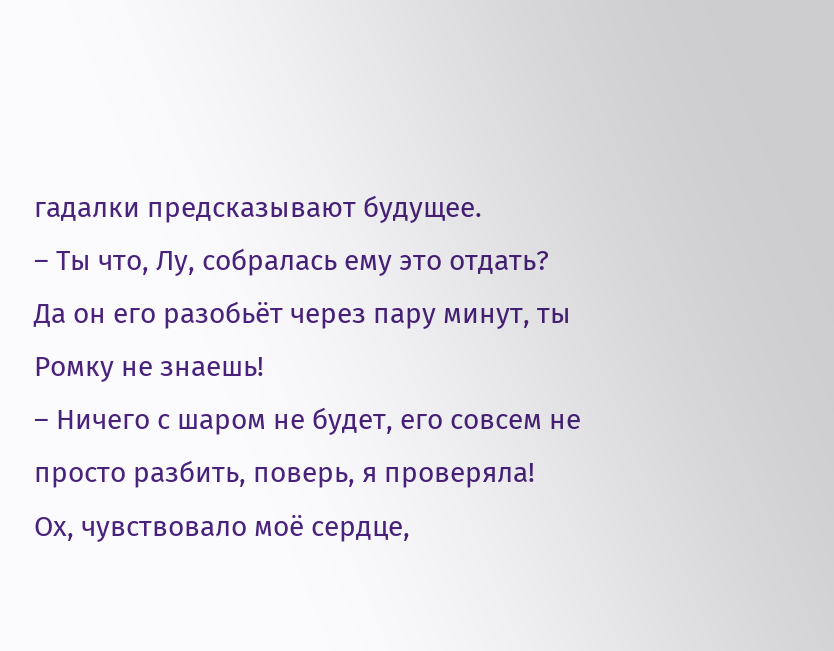гадалки предсказывают будущее.
– Ты что, Лу, собралась ему это отдать? Да он его разобьёт через пару минут, ты Ромку не знаешь!
– Ничего с шаром не будет, его совсем не просто разбить, поверь, я проверяла!
Ох, чувствовало моё сердце,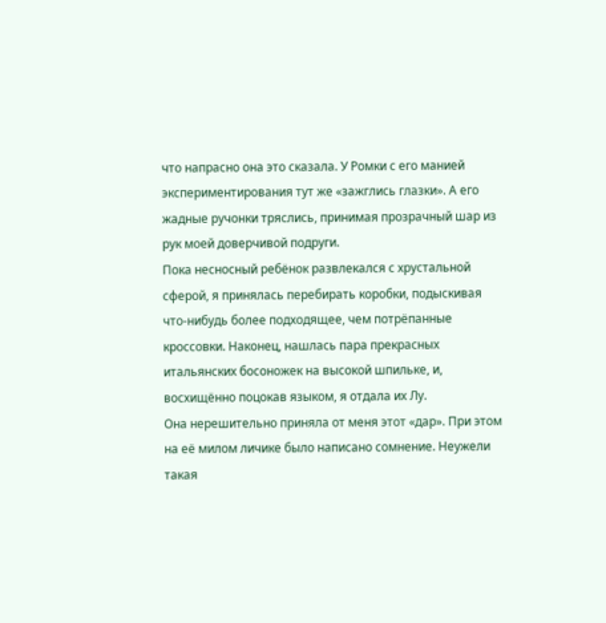что напрасно она это сказала. У Ромки с его манией экспериментирования тут же «зажглись глазки». А его жадные ручонки тряслись, принимая прозрачный шар из рук моей доверчивой подруги.
Пока несносный ребёнок развлекался с хрустальной сферой, я принялась перебирать коробки, подыскивая что-нибудь более подходящее, чем потрёпанные кроссовки. Наконец, нашлась пара прекрасных итальянских босоножек на высокой шпильке, и, восхищённо поцокав языком, я отдала их Лу.
Она нерешительно приняла от меня этот «дар». При этом на её милом личике было написано сомнение. Неужели такая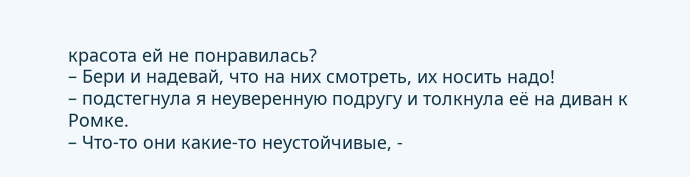красота ей не понравилась?
– Бери и надевай, что на них смотреть, их носить надо!
– подстегнула я неуверенную подругу и толкнула её на диван к Ромке.
– Что-то они какие-то неустойчивые, -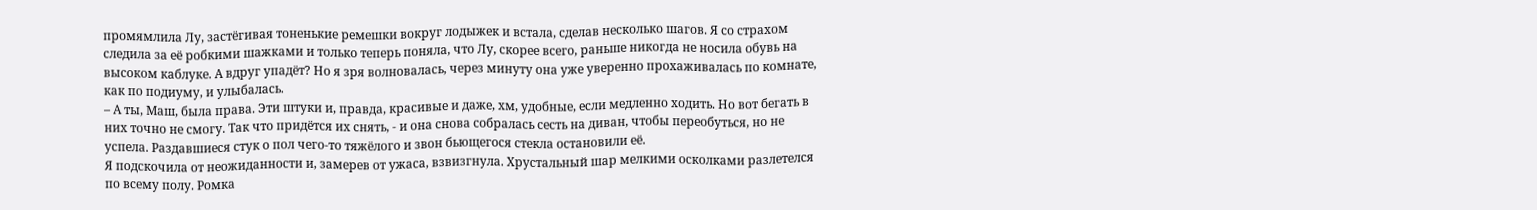промямлила Лу, застёгивая тоненькие ремешки вокруг лодыжек и встала, сделав несколько шагов. Я со страхом следила за её робкими шажками и только теперь поняла, что Лу, скорее всего, раньше никогда не носила обувь на высоком каблуке. А вдруг упадёт? Но я зря волновалась, через минуту она уже уверенно прохаживалась по комнате, как по подиуму, и улыбалась.
– А ты, Маш, была права. Эти штуки и, правда, красивые и даже, хм, удобные, если медленно ходить. Но вот бегать в них точно не смогу. Так что придётся их снять, - и она снова собралась сесть на диван, чтобы переобуться, но не успела. Раздавшиеся стук о пол чего-то тяжёлого и звон бьющегося стекла остановили её.
Я подскочила от неожиданности и, замерев от ужаса, взвизгнула. Хрустальный шар мелкими осколками разлетелся по всему полу. Ромка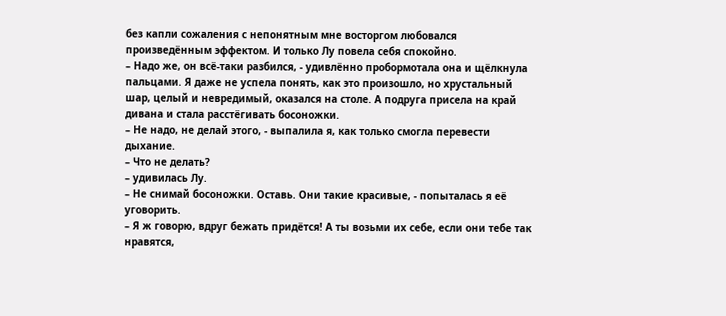без капли сожаления с непонятным мне восторгом любовался произведённым эффектом. И только Лу повела себя спокойно.
– Надо же, он всё-таки разбился, - удивлённо пробормотала она и щёлкнула пальцами. Я даже не успела понять, как это произошло, но хрустальный шар, целый и невредимый, оказался на столе. А подруга присела на край дивана и стала расстёгивать босоножки.
– Не надо, не делай этого, - выпалила я, как только смогла перевести дыхание.
– Что не делать?
– удивилась Лу.
– Не снимай босоножки. Оставь. Они такие красивые, - попыталась я её уговорить.
– Я ж говорю, вдруг бежать придётся! А ты возьми их себе, если они тебе так нравятся,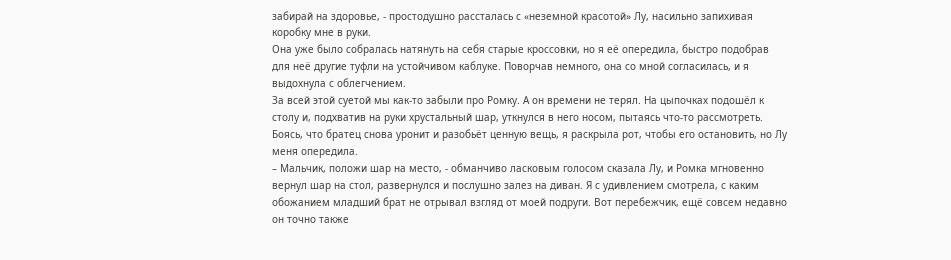забирай на здоровье, - простодушно рассталась с «неземной красотой» Лу, насильно запихивая коробку мне в руки.
Она уже было собралась натянуть на себя старые кроссовки, но я её опередила, быстро подобрав для неё другие туфли на устойчивом каблуке. Поворчав немного, она со мной согласилась, и я выдохнула с облегчением.
За всей этой суетой мы как-то забыли про Ромку. А он времени не терял. На цыпочках подошёл к столу и, подхватив на руки хрустальный шар, уткнулся в него носом, пытаясь что-то рассмотреть. Боясь, что братец снова уронит и разобьёт ценную вещь, я раскрыла рот, чтобы его остановить, но Лу меня опередила.
– Мальчик, положи шар на место, - обманчиво ласковым голосом сказала Лу, и Ромка мгновенно вернул шар на стол, развернулся и послушно залез на диван. Я с удивлением смотрела, с каким обожанием младший брат не отрывал взгляд от моей подруги. Вот перебежчик, ещё совсем недавно он точно также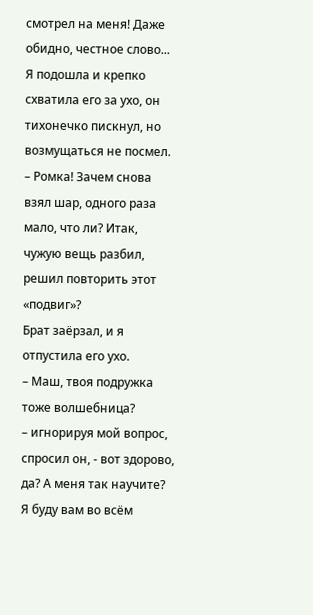смотрел на меня! Даже обидно, честное слово...
Я подошла и крепко схватила его за ухо, он тихонечко пискнул, но возмущаться не посмел.
– Ромка! Зачем снова взял шар, одного раза мало, что ли? Итак, чужую вещь разбил, решил повторить этот «подвиг»?
Брат заёрзал, и я отпустила его ухо.
– Маш, твоя подружка тоже волшебница?
– игнорируя мой вопрос, спросил он, - вот здорово, да? А меня так научите? Я буду вам во всём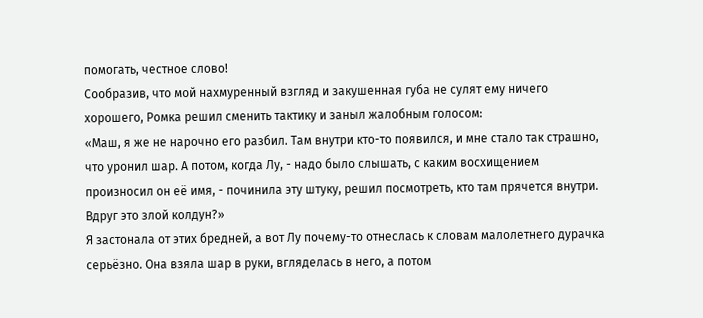помогать, честное слово!
Сообразив, что мой нахмуренный взгляд и закушенная губа не сулят ему ничего хорошего, Ромка решил сменить тактику и заныл жалобным голосом:
«Маш, я же не нарочно его разбил. Там внутри кто-то появился, и мне стало так страшно, что уронил шар. А потом, когда Лу, - надо было слышать, с каким восхищением произносил он её имя, - починила эту штуку, решил посмотреть, кто там прячется внутри. Вдруг это злой колдун?»
Я застонала от этих бредней, а вот Лу почему-то отнеслась к словам малолетнего дурачка серьёзно. Она взяла шар в руки, вгляделась в него, а потом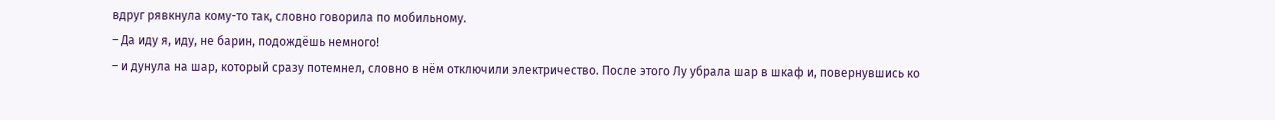вдруг рявкнула кому-то так, словно говорила по мобильному.
– Да иду я, иду, не барин, подождёшь немного!
– и дунула на шар, который сразу потемнел, словно в нём отключили электричество. После этого Лу убрала шар в шкаф и, повернувшись ко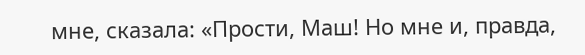мне, сказала: «Прости, Маш! Но мне и, правда,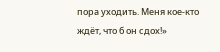пора уходить. Меня кое-кто ждёт, что б он сдох!»